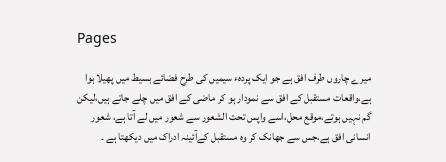Pages

میرے چاروں طرف افق ہے جو ایک پردہء سیمیں کی طرح فضائے بسیط میں پھیلا ہوا ہے،واقعات مستقبل کے افق سے نمودار ہو کر ماضی کے افق میں چلے جاتے ہیں،لیکن گم نہیں ہوتے،موقع محل،اسے واپس تحت الشعور سے شعور میں لے آتا ہے، شعور انسانی افق ہے،جس سے جھانک کر وہ مستقبل کےآئینہ ادراک میں دیکھتا ہے ۔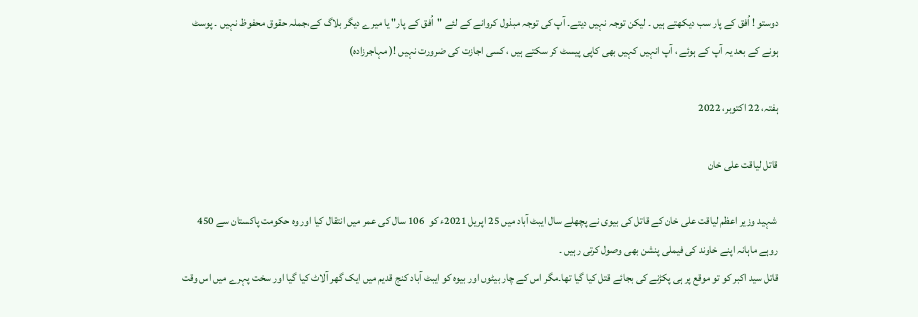دوستو ! اُفق کے پار سب دیکھتے ہیں ۔ لیکن توجہ نہیں دیتے۔ آپ کی توجہ مبذول کروانے کے لئے "اُفق کے پار" یا میرے دیگر بلاگ کے،جملہ حقوق محفوظ نہیں ۔ پوسٹ ہونے کے بعد یہ آپ کے ہوئے ، آپ انہیں کہیں بھی کاپی پیسٹ کر سکتے ہیں ، کسی اجازت کی ضرورت نہیں !( مہاجرزادہ)

ہفتہ، 22 اکتوبر، 2022

قاتل لیاقت علی خان

 شہید وزیر اعظم لیاقت علی خان کے قاتل کی بیوی نے پچھلے سال ایبٹ آباد میں 25 اپریل 2021ء کو  106 سال کی عمر میں انتقال کیا اور وہ حکومت پاکستان سے 450 روہے ماہانہ اپنے خاوند کی فیملی پنشن بھی وصول کرتی رہیں ۔
قاتل سید اکبر کو تو موقع پر ہی پکڑنے کی بجائے قتل کیا گیا تھا۔مگر اس کے چار بیٹوں اور بیوہ کو ایبٹ آباد کنج قدیم میں ایک گھر آلاٹ کیا گیا اور سخت پہرے میں اس وقت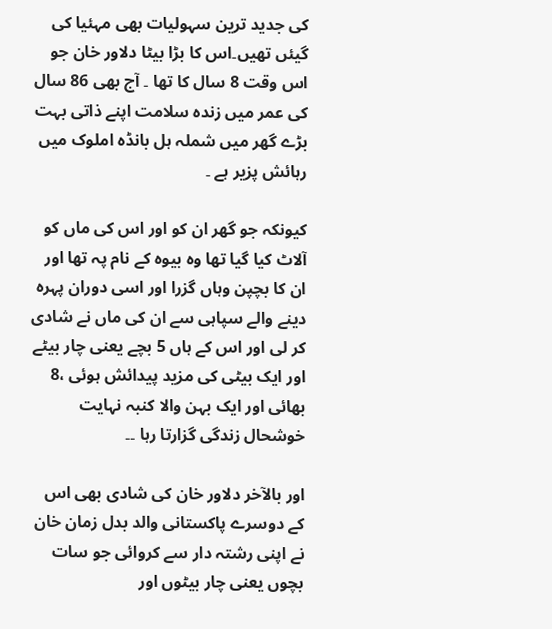کی جدید ترین سہولیات بھی مہئیا کی گیئں تھیں۔اس کا بڑا بیٹا دلاور خان جو اس وقت 8 سال کا تھا ۔ آج بھی 86 سال کی عمر میں زندہ سلامت اپنے ذاتی بہت بڑے گھر میں شملہ ہل بانڈہ املوک میں رہائش پزیر ہے ۔

کیونکہ جو گھر ان کو اور اس کی ماں کو آلاٹ کیا گیا تھا وہ بیوہ کے نام پہ تھا اور ان کا بچپن وہاں گزرا اور اسی دوران پہرہ دینے والے سپاہی سے ان کی ماں نے شادی کر لی اور اس کے ہاں 5 بچے یعنی چار بیٹے اور ایک بیٹی کی مزید پیدائش ہوئی ،8 بھائی اور ایک بہن والا کنبہ نہایت خوشحال زندگی گزارتا رہا ۔۔

اور بالآخر دلاور خان کی شادی بھی اس کے دوسرے پاکستانی والد بدل زمان خان نے اپنی رشتہ دار سے کروائی جو سات بچوں یعنی چار بیٹوں اور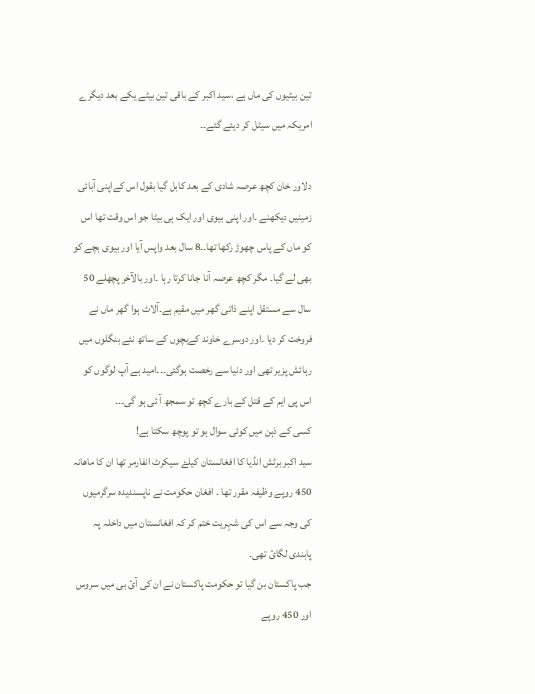تین بیٹیوں کی ماں ہے ،سید اکبر کے باقی تین بیٹے یکے بعد دیگرے امریکہ میں سیٹل کر دیئے گئے۔۔

دلاور خان کچھ عرصہ شادی کے بعد کابل گیا بقول اس کےاپنی آبائی زمینیں دیکھنے ۔اور اپنی بیوی اور ایک ہی بیٹا جو اس وقت تھا اس کو ماں کے پاس چھوڑ رکھا تھا۔۔8 سال بعد واپس آیا اور بیوی بچے کو بھی لے گیا۔ مگر کچھ عرصہ آنا جانا کرتا رہا ۔اور بالآخر پچھلے 50 سال سے مستقل اپنے ذاتی گھر میں مقیم ہے۔آلاٹ ہوا گھر ماں نے فروخت کر دیا ۔اور دوسرے خاوند کےبچوں کے ساتھ نئے بنگلوں میں رہائش پزیر تھی اور دنیا سے رخصت ہوگئی۔۔۔امید ہے آپ لوگوں کو اس پی ایم کے قتل کے بارے کچھ تو سمجھ آ ئی ہو گی۔۔۔
کسی کے ذہن میں کوئی سوال ہو تو پوچھ سکتا ہے!
سید اکبر برٹش انڈیا کا افغانستان کیلۓ سیکرٹ انفارمر تھا ان کا ماھانہ 450 روپے وظیفہ مقرر تھا ۔ افغان حکومت نے ناپسندیدہ سرگرمیوں کی وجہ سے اس کی شہریت ختم کر کہ افغانستان میں داخلہ پہ پابندی لگائ تھی۔
جب پاکستان بن گیا تو حکومت پاکستان نے ان کی آئ بی میں سروس اور 450 روپے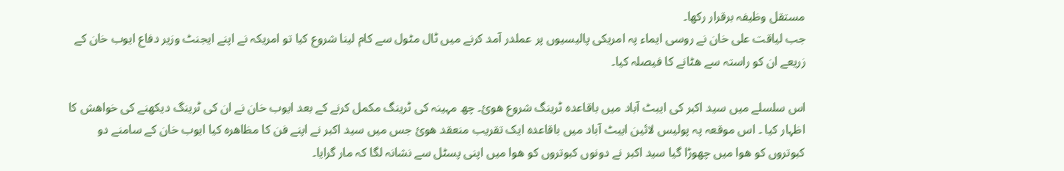مستقل وظیفہ برقرار رکھا۔
جب لیاقت علی خان نے روسی ایماء پہ امریکی پالیسیوں پر عملدر آمد کرنے میں ٹال مٹول سے کام لینا شروع کیا تو امریکہ نے اپنے ایجنٹ وزیر دفاع ایوب خان کے زریعے ان کو راستہ سے ھٹانے کا فیصلہ کیا۔

اس سلسلے میں سید اکبر کی ایبٹ آباد میں باقاعدہ ٹرینگ شروع ھوئ۔ چھ مہینہ کی ٹرینگ مکمل کرنے کے بعد ایوب خان نے ان کی ٹرینگ دیکھنے کی خواھش کا اظہار کیا ۔ اس موقعہ پہ پولیس لائین ایبٹ آباد میں باقاعدہ ایک تقریب منعقد ھوئ جس میں سید اکبر نے اپنے فن کا مظاھرہ کیا ایوب خان کے سامنے دو کبوتروں کو ھوا میں چھوڑا گیا سید اکبر نے دونوں کبوتروں کو ھوا میں اپنی پسٹل سے نشانہ لگا کہ مار گرایا۔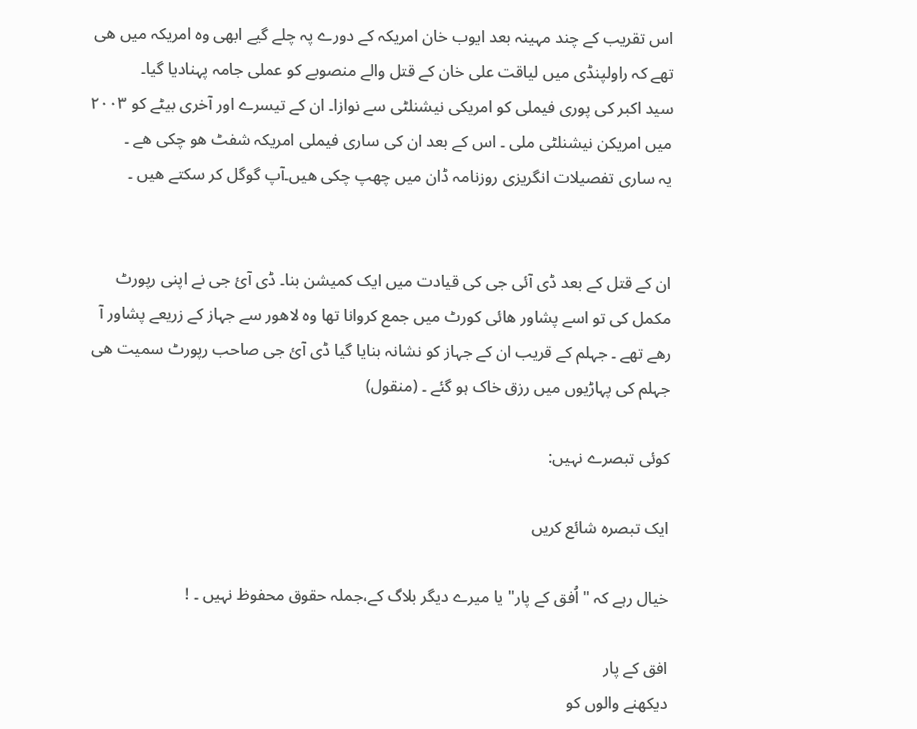اس تقریب کے چند مہینہ بعد ایوب خان امریکہ کے دورے پہ چلے گیے ابھی وہ امریکہ میں ھی تھے کہ راولپنڈی میں لیاقت علی خان کے قتل والے منصوبے کو عملی جامہ پہنادیا گیا۔
سید اکبر کی پوری فیملی کو امریکی نیشنلٹی سے نوازا۔ ان کے تیسرے اور آخری بیٹے کو ۲۰۰۳ میں امریکن نیشنلٹی ملی ۔ اس کے بعد ان کی ساری فیملی امریکہ شفٹ ھو چکی ھے ۔
یہ ساری تفصیلات انگریزی روزنامہ ڈان میں چھپ چکی ھیں۔آپ گوگل کر سکتے ھیں ۔


ان کے قتل کے بعد ڈی آئی جی کی قیادت میں ایک کمیشن بنا۔ ڈی آئ جی نے اپنی رپورٹ مکمل کی تو اسے پشاور ھائی کورٹ میں جمع کروانا تھا وہ لاھور سے جہاز کے زریعے پشاور آ رھے تھے ۔ جہلم کے قریب ان کے جہاز کو نشانہ بنایا گیا ڈی آئ جی صاحب رپورٹ سمیت ھی جہلم کی پہاڑیوں میں رزق خاک ہو گئے ۔ (منقول)

کوئی تبصرے نہیں:

ایک تبصرہ شائع کریں

خیال رہے کہ "اُفق کے پار" یا میرے دیگر بلاگ کے،جملہ حقوق محفوظ نہیں ۔ !

افق کے پار
دیکھنے والوں کو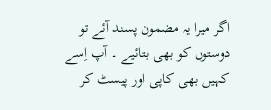اگر میرا یہ مضمون پسند آئے تو دوستوں کو بھی بتائیے ۔ آپ اِسے کہیں بھی کاپی اور پیسٹ کر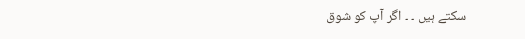سکتے ہیں ۔ ۔ اگر آپ کو شوق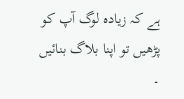ہے کہ زیادہ لوگ آپ کو پڑھیں تو اپنا بلاگ بنائیں ۔